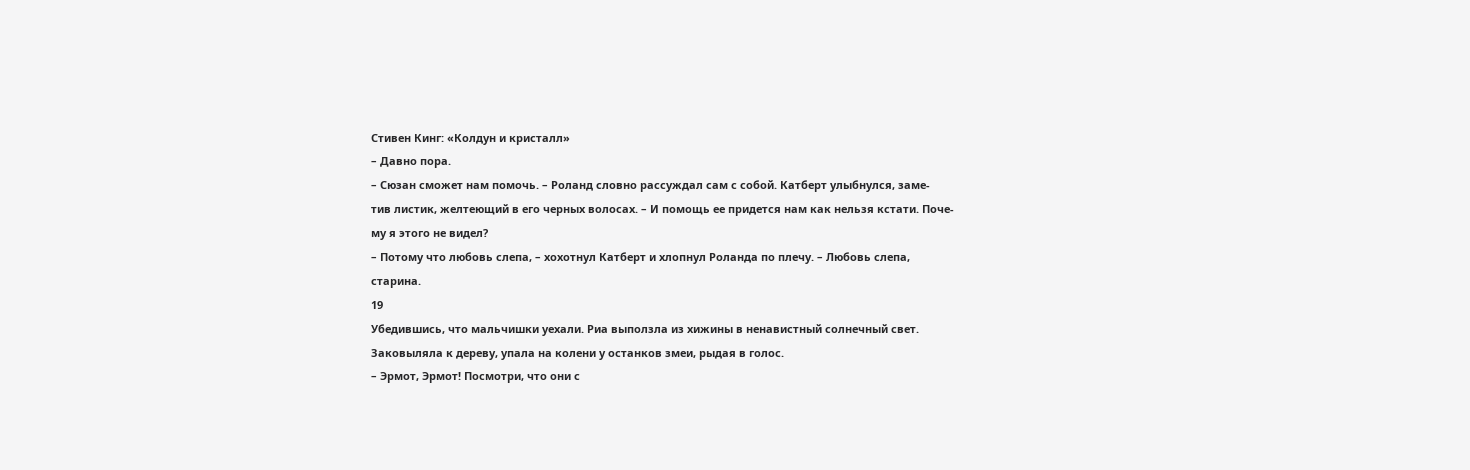Стивен Кинг: «Колдун и кристалл»
– Давно пора.
– Сюзан сможет нам помочь. – Роланд словно рассуждал сам с собой. Катберт улыбнулся, заме-
тив листик, желтеющий в его черных волосах. – И помощь ее придется нам как нельзя кстати. Поче-
му я этого не видел?
– Потому что любовь слепа, – хохотнул Катберт и хлопнул Роланда по плечу. – Любовь слепа,
старина.
19
Убедившись, что мальчишки уехали. Риа выползла из хижины в ненавистный солнечный свет.
Заковыляла к дереву, упала на колени у останков змеи, рыдая в голос.
– Эрмот, Эрмот! Посмотри, что они с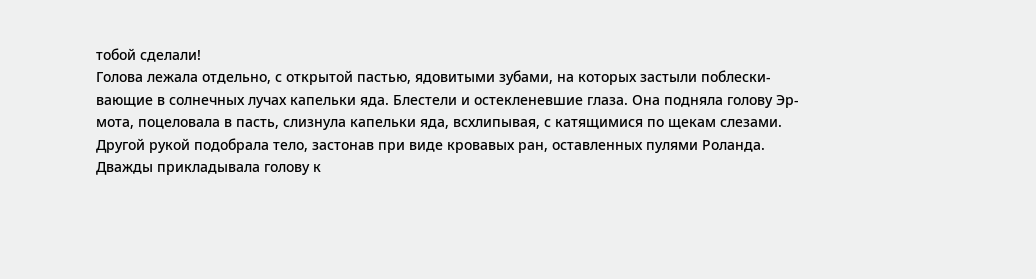тобой сделали!
Голова лежала отдельно, с открытой пастью, ядовитыми зубами, на которых застыли поблески-
вающие в солнечных лучах капельки яда. Блестели и остекленевшие глаза. Она подняла голову Эр-
мота, поцеловала в пасть, слизнула капельки яда, всхлипывая, с катящимися по щекам слезами.
Другой рукой подобрала тело, застонав при виде кровавых ран, оставленных пулями Роланда.
Дважды прикладывала голову к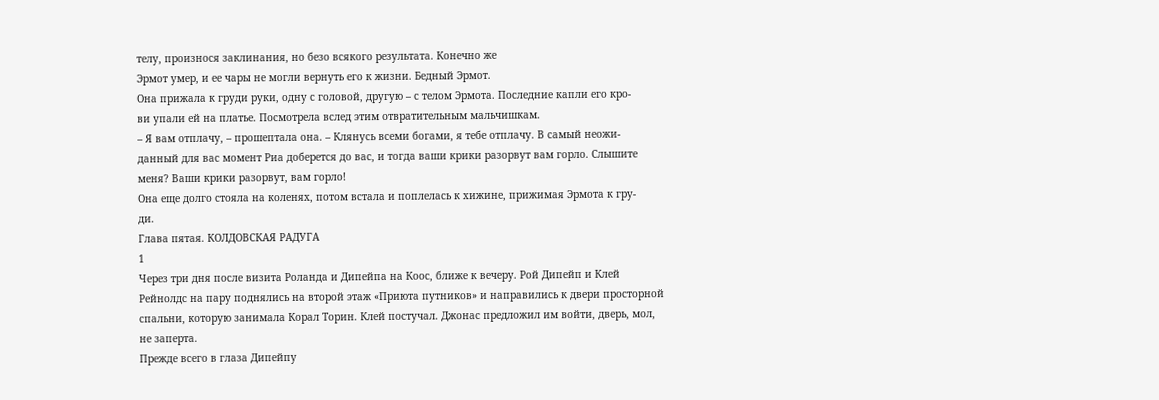телу, произнося заклинания, но безо всякого результата. Конечно же
Эрмот умер, и ее чары не могли вернуть его к жизни. Бедный Эрмот.
Она прижала к груди руки, одну с головой, другую – с телом Эрмота. Последние капли его кро-
ви упали ей на платье. Посмотрела вслед этим отвратительным мальчишкам.
– Я вам отплачу, – прошептала она. – Клянусь всеми богами, я тебе отплачу. В самый неожи-
данный для вас момент Риа доберется до вас, и тогда ваши крики разорвут вам горло. Слышите
меня? Ваши крики разорвут, вам горло!
Она еще долго стояла на коленях, потом встала и поплелась к хижине, прижимая Эрмота к гру-
ди.
Глава пятая. КОЛДОВСКАЯ РАДУГА
1
Через три дня после визита Роланда и Дипейпа на Коос, ближе к вечеру. Рой Дипейп и Клей
Рейнолдс на пару поднялись на второй этаж «Приюта путников» и направились к двери просторной
спальни, которую занимала Корал Торин. Клей постучал. Джонас предложил им войти, дверь, мол,
не заперта.
Прежде всего в глаза Дипейпу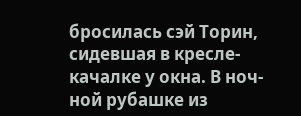бросилась сэй Торин, сидевшая в кресле-качалке у окна. В ноч-
ной рубашке из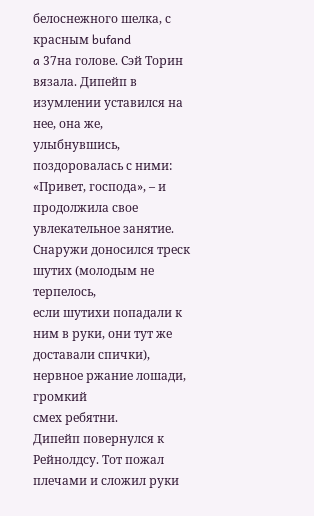белоснежного шелка, с красным bufand
a 37на голове. Сэй Торин вязала. Дипейп в
изумлении уставился на нее, она же, улыбнувшись, поздоровалась с ними: «Привет, господа», – и
продолжила свое увлекательное занятие. Снаружи доносился треск шутих (молодым не терпелось,
если шутихи попадали к ним в руки, они тут же доставали спички), нервное ржание лошади, громкий
смех ребятни.
Дипейп повернулся к Рейнолдсу. Тот пожал плечами и сложил руки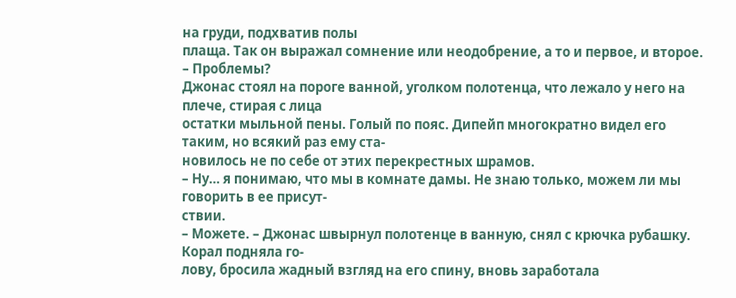на груди, подхватив полы
плаща. Так он выражал сомнение или неодобрение, а то и первое, и второе.
– Проблемы?
Джонас стоял на пороге ванной, уголком полотенца, что лежало у него на плече, стирая с лица
остатки мыльной пены. Голый по пояс. Дипейп многократно видел его таким, но всякий раз ему ста-
новилось не по себе от этих перекрестных шрамов.
– Ну… я понимаю, что мы в комнате дамы. Не знаю только, можем ли мы говорить в ее присут-
ствии.
– Можете. – Джонас швырнул полотенце в ванную, снял с крючка рубашку. Корал подняла го-
лову, бросила жадный взгляд на его спину, вновь заработала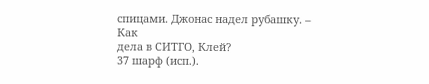спицами. Джонас надел рубашку. – Как
дела в СИТГО, Клей?
37 шарф (исп.).